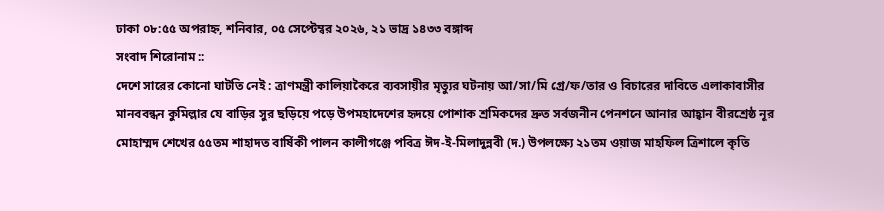ঢাকা ০৮:৫৫ অপরাহ্ন, শনিবার, ০৫ সেপ্টেম্বর ২০২৬, ২১ ভাদ্র ১৪৩৩ বঙ্গাব্দ
সংবাদ শিরোনাম ::
দেশে সারের কোনো ঘাটতি নেই : ত্রাণমন্ত্রী কালিয়াকৈরে ব্যবসায়ীর মৃত্যুর ঘটনায় আ/সা/মি গ্রে/ফ/তার ও বিচারের দাবিতে এলাকাবাসীর মানববন্ধন কুমিল্লার যে বাড়ির সুর ছড়িয়ে পড়ে উপমহাদেশের হৃদয়ে পোশাক শ্রমিকদের দ্রুত সর্বজনীন পেনশনে আনার আহ্বান বীরশ্রেষ্ঠ নূর মোহাম্মদ শেখের ৫৫তম শাহাদত বার্ষিকী পালন কালীগঞ্জে পবিত্র ঈদ-ই-মিলাদুন্নবী (দ.) উপলক্ষ্যে ২১তম ওয়াজ মাহফিল ত্রিশালে কৃতি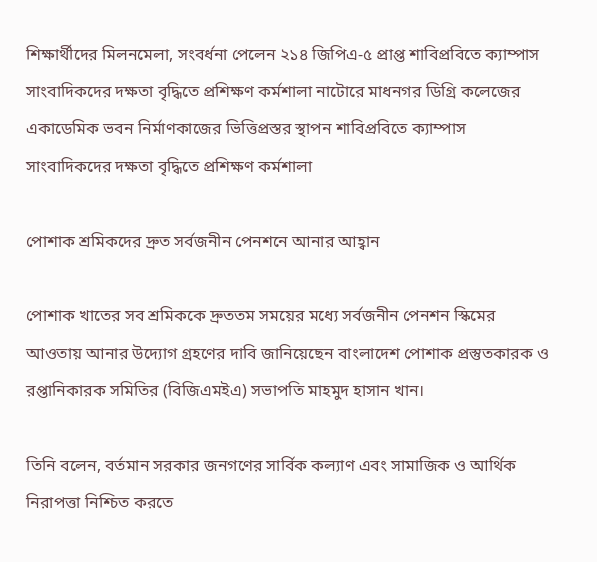শিক্ষার্থীদের মিলনমেলা, সংবর্ধনা পেলেন ২১৪ জিপিএ-৫ প্রাপ্ত শাবিপ্রবিতে ক্যাম্পাস সাংবাদিকদের দক্ষতা বৃদ্ধিতে প্রশিক্ষণ কর্মশালা নাটোরে মাধনগর ডিগ্রি কলেজের একাডেমিক ভবন নির্মাণকাজের ভিত্তিপ্রস্তর স্থাপন শাবিপ্রবিতে ক্যাম্পাস সাংবাদিকদের দক্ষতা বৃদ্ধিতে প্রশিক্ষণ কর্মশালা

পোশাক শ্রমিকদের দ্রুত সর্বজনীন পেনশনে আনার আহ্বান

পোশাক খাতের সব শ্রমিককে দ্রুততম সময়ের মধ্যে সর্বজনীন পেনশন স্কিমের আওতায় আনার উদ্যোগ গ্রহণের দাবি জানিয়েছেন বাংলাদেশ পোশাক প্রস্তুতকারক ও রপ্তানিকারক সমিতির (বিজিএমইএ) সভাপতি মাহমুদ হাসান খান।

তিনি বলেন, বর্তমান সরকার জনগণের সার্বিক কল্যাণ এবং সামাজিক ও আর্থিক নিরাপত্তা নিশ্চিত করতে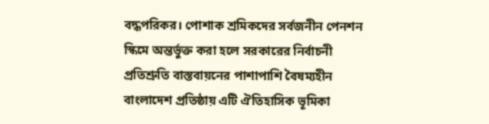বদ্ধপরিকর। পোশাক শ্রমিকদের সর্বজনীন পেনশন স্কিমে অন্তর্ভুক্ত করা হলে সরকারের নির্বাচনী প্রতিশ্রুতি বাস্তবায়নের পাশাপাশি বৈষম্যহীন বাংলাদেশ প্রতিষ্ঠায় এটি ঐতিহাসিক ভূমিকা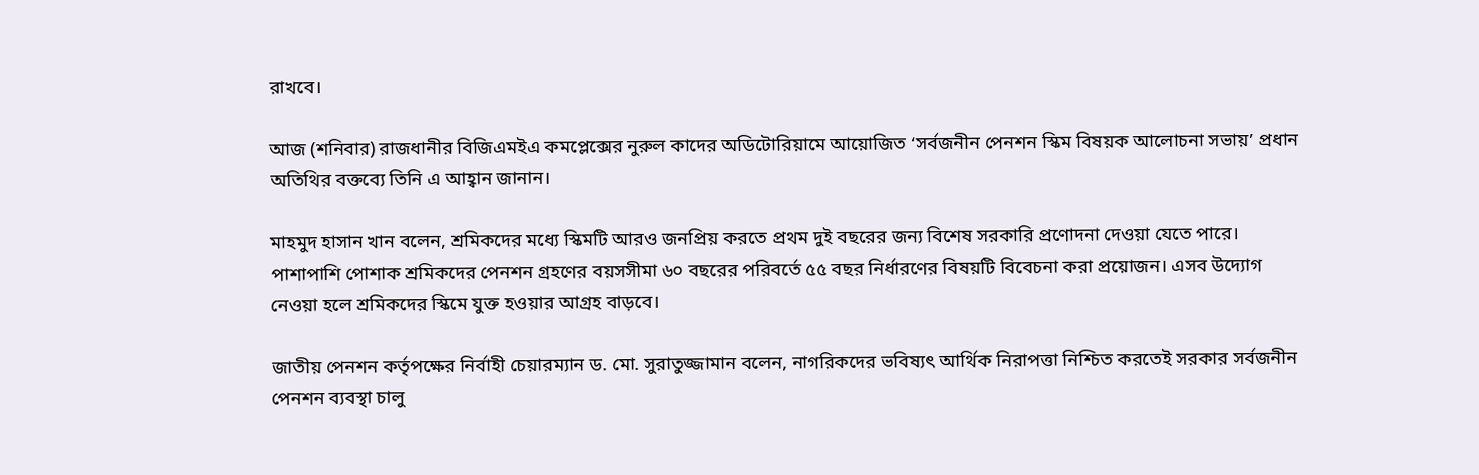রাখবে।

আজ (শনিবার) রাজধানীর বিজিএমইএ কমপ্লেক্সের নুরুল কাদের অডিটোরিয়ামে আয়োজিত ‘সর্বজনীন পেনশন স্কিম বিষয়ক আলোচনা সভায়’ প্রধান অতিথির বক্তব্যে তিনি এ আহ্বান জানান।

মাহমুদ হাসান খান বলেন, শ্রমিকদের মধ্যে স্কিমটি আরও জনপ্রিয় করতে প্রথম দুই বছরের জন্য বিশেষ সরকারি প্রণোদনা দেওয়া যেতে পারে। পাশাপাশি পোশাক শ্রমিকদের পেনশন গ্রহণের বয়সসীমা ৬০ বছরের পরিবর্তে ৫৫ বছর নির্ধারণের বিষয়টি বিবেচনা করা প্রয়োজন। এসব উদ্যোগ নেওয়া হলে শ্রমিকদের স্কিমে যুক্ত হওয়ার আগ্রহ বাড়বে।

জাতীয় পেনশন কর্তৃপক্ষের নির্বাহী চেয়ারম্যান ড. মো. সুরাতুজ্জামান বলেন, নাগরিকদের ভবিষ্যৎ আর্থিক নিরাপত্তা নিশ্চিত করতেই সরকার সর্বজনীন পেনশন ব্যবস্থা চালু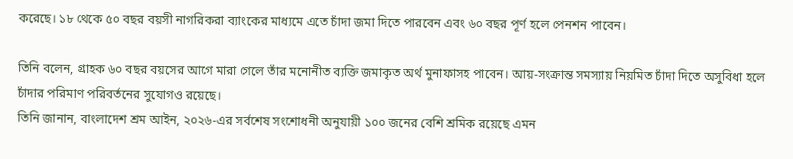করেছে। ১৮ থেকে ৫০ বছর বয়সী নাগরিকরা ব্যাংকের মাধ্যমে এতে চাঁদা জমা দিতে পারবেন এবং ৬০ বছর পূর্ণ হলে পেনশন পাবেন।

তিনি বলেন, গ্রাহক ৬০ বছর বয়সের আগে মারা গেলে তাঁর মনোনীত ব্যক্তি জমাকৃত অর্থ মুনাফাসহ পাবেন। আয়-সংক্রান্ত সমস্যায় নিয়মিত চাঁদা দিতে অসুবিধা হলে চাঁদার পরিমাণ পরিবর্তনের সুযোগও রয়েছে।
তিনি জানান, বাংলাদেশ শ্রম আইন, ২০২৬-এর সর্বশেষ সংশোধনী অনুযায়ী ১০০ জনের বেশি শ্রমিক রয়েছে এমন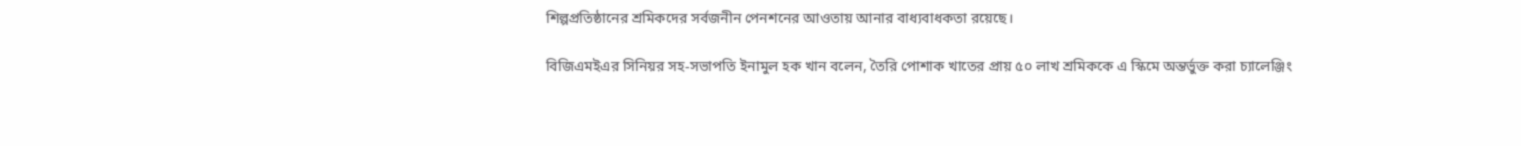শিল্পপ্রতিষ্ঠানের শ্রমিকদের সর্বজনীন পেনশনের আওতায় আনার বাধ্যবাধকতা রয়েছে।

বিজিএমইএর সিনিয়র সহ-সভাপতি ইনামুল হক খান বলেন, তৈরি পোশাক খাতের প্রায় ৫০ লাখ শ্রমিককে এ স্কিমে অন্তর্ভুক্ত করা চ্যালেঞ্জিং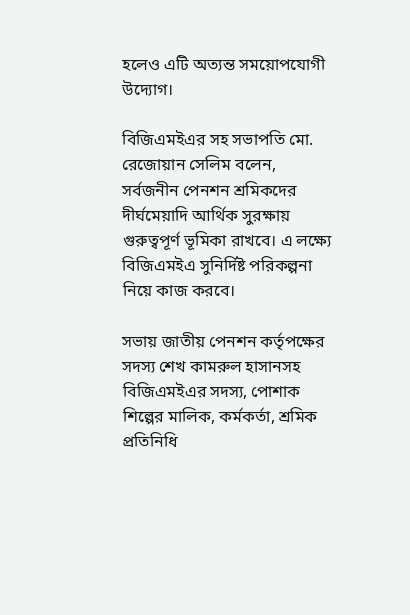হলেও এটি অত্যন্ত সময়োপযোগী উদ্যোগ।

বিজিএমইএর সহ সভাপতি মো. রেজোয়ান সেলিম বলেন, সর্বজনীন পেনশন শ্রমিকদের দীর্ঘমেয়াদি আর্থিক সুরক্ষায় গুরুত্বপূর্ণ ভূমিকা রাখবে। এ লক্ষ্যে বিজিএমইএ সুনির্দিষ্ট পরিকল্পনা নিয়ে কাজ করবে।

সভায় জাতীয় পেনশন কর্তৃপক্ষের সদস্য শেখ কামরুল হাসানসহ বিজিএমইএর সদস্য, পোশাক শিল্পের মালিক, কর্মকর্তা, শ্রমিক প্রতিনিধি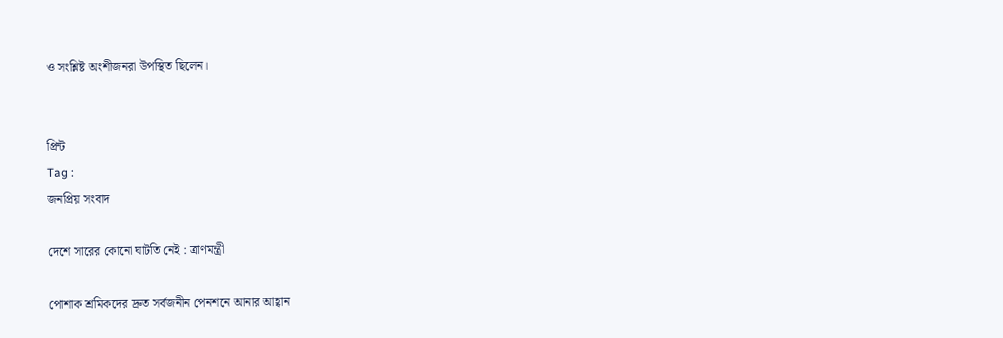ও সংশ্লিষ্ট অংশীজনরা উপস্থিত ছিলেন।


প্রিন্ট
Tag :
জনপ্রিয় সংবাদ

দেশে সারের কোনো ঘাটতি নেই : ত্রাণমন্ত্রী

পোশাক শ্রমিকদের দ্রুত সর্বজনীন পেনশনে আনার আহ্বান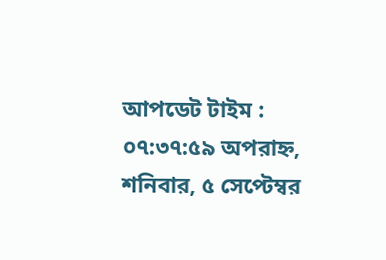আপডেট টাইম : ০৭:৩৭:৫৯ অপরাহ্ন, শনিবার, ৫ সেপ্টেম্বর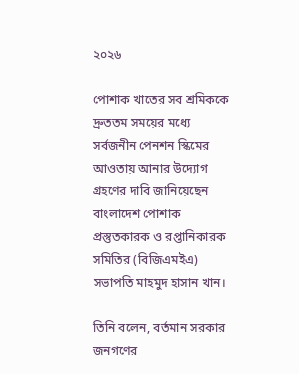২০২৬

পোশাক খাতের সব শ্রমিককে দ্রুততম সময়ের মধ্যে সর্বজনীন পেনশন স্কিমের আওতায় আনার উদ্যোগ গ্রহণের দাবি জানিয়েছেন বাংলাদেশ পোশাক প্রস্তুতকারক ও রপ্তানিকারক সমিতির (বিজিএমইএ) সভাপতি মাহমুদ হাসান খান।

তিনি বলেন, বর্তমান সরকার জনগণের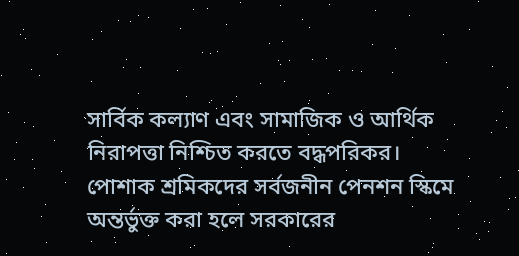সার্বিক কল্যাণ এবং সামাজিক ও আর্থিক নিরাপত্তা নিশ্চিত করতে বদ্ধপরিকর। পোশাক শ্রমিকদের সর্বজনীন পেনশন স্কিমে অন্তর্ভুক্ত করা হলে সরকারের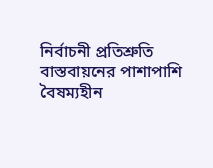নির্বাচনী প্রতিশ্রুতি বাস্তবায়নের পাশাপাশি বৈষম্যহীন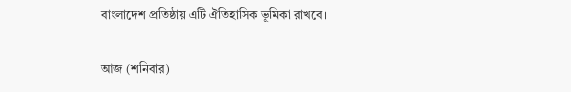বাংলাদেশ প্রতিষ্ঠায় এটি ঐতিহাসিক ভূমিকা রাখবে।

আজ (শনিবার)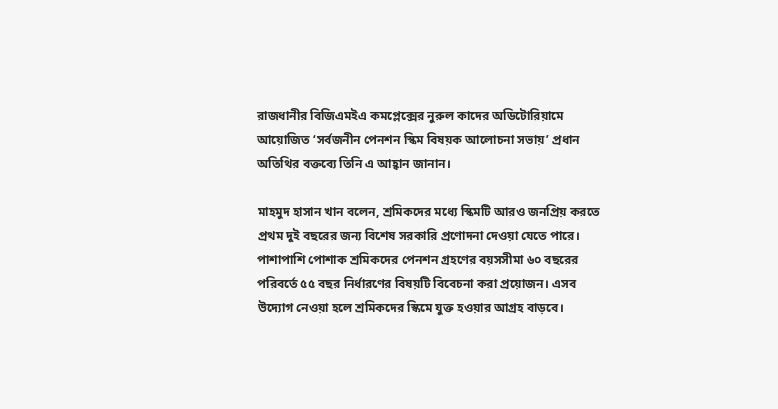রাজধানীর বিজিএমইএ কমপ্লেক্সের নুরুল কাদের অডিটোরিয়ামে আয়োজিত ‘সর্বজনীন পেনশন স্কিম বিষয়ক আলোচনা সভায়’ প্রধান অতিথির বক্তব্যে তিনি এ আহ্বান জানান।

মাহমুদ হাসান খান বলেন, শ্রমিকদের মধ্যে স্কিমটি আরও জনপ্রিয় করতে প্রথম দুই বছরের জন্য বিশেষ সরকারি প্রণোদনা দেওয়া যেতে পারে। পাশাপাশি পোশাক শ্রমিকদের পেনশন গ্রহণের বয়সসীমা ৬০ বছরের পরিবর্তে ৫৫ বছর নির্ধারণের বিষয়টি বিবেচনা করা প্রয়োজন। এসব উদ্যোগ নেওয়া হলে শ্রমিকদের স্কিমে যুক্ত হওয়ার আগ্রহ বাড়বে।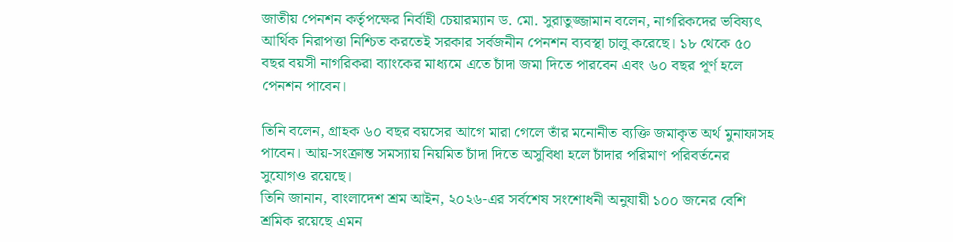জাতীয় পেনশন কর্তৃপক্ষের নির্বাহী চেয়ারম্যান ড. মো. সুরাতুজ্জামান বলেন, নাগরিকদের ভবিষ্যৎ আর্থিক নিরাপত্তা নিশ্চিত করতেই সরকার সর্বজনীন পেনশন ব্যবস্থা চালু করেছে। ১৮ থেকে ৫০ বছর বয়সী নাগরিকরা ব্যাংকের মাধ্যমে এতে চাঁদা জমা দিতে পারবেন এবং ৬০ বছর পূর্ণ হলে পেনশন পাবেন।

তিনি বলেন, গ্রাহক ৬০ বছর বয়সের আগে মারা গেলে তাঁর মনোনীত ব্যক্তি জমাকৃত অর্থ মুনাফাসহ পাবেন। আয়-সংক্রান্ত সমস্যায় নিয়মিত চাঁদা দিতে অসুবিধা হলে চাঁদার পরিমাণ পরিবর্তনের সুযোগও রয়েছে।
তিনি জানান, বাংলাদেশ শ্রম আইন, ২০২৬-এর সর্বশেষ সংশোধনী অনুযায়ী ১০০ জনের বেশি শ্রমিক রয়েছে এমন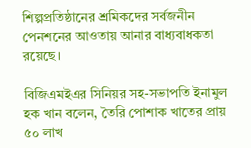শিল্পপ্রতিষ্ঠানের শ্রমিকদের সর্বজনীন পেনশনের আওতায় আনার বাধ্যবাধকতা রয়েছে।

বিজিএমইএর সিনিয়র সহ-সভাপতি ইনামুল হক খান বলেন, তৈরি পোশাক খাতের প্রায় ৫০ লাখ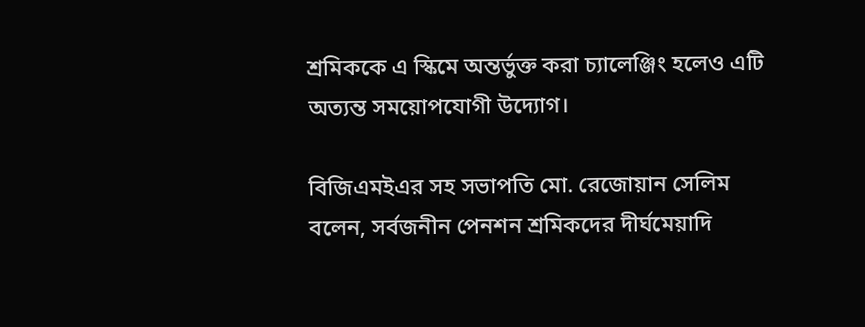শ্রমিককে এ স্কিমে অন্তর্ভুক্ত করা চ্যালেঞ্জিং হলেও এটি অত্যন্ত সময়োপযোগী উদ্যোগ।

বিজিএমইএর সহ সভাপতি মো. রেজোয়ান সেলিম বলেন, সর্বজনীন পেনশন শ্রমিকদের দীর্ঘমেয়াদি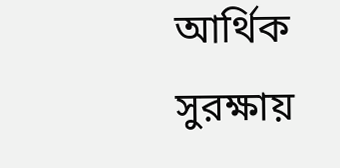আর্থিক সুরক্ষায়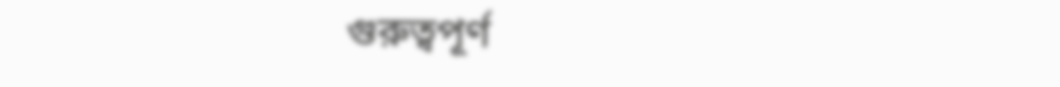গুরুত্বপূর্ণ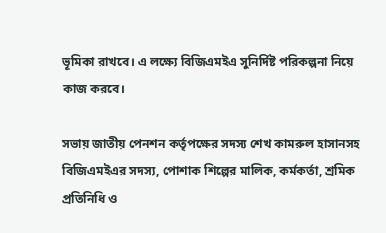ভূমিকা রাখবে। এ লক্ষ্যে বিজিএমইএ সুনির্দিষ্ট পরিকল্পনা নিয়ে কাজ করবে।

সভায় জাতীয় পেনশন কর্তৃপক্ষের সদস্য শেখ কামরুল হাসানসহ বিজিএমইএর সদস্য, পোশাক শিল্পের মালিক, কর্মকর্তা, শ্রমিক প্রতিনিধি ও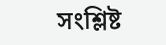সংশ্লিষ্ট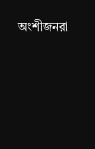অংশীজনরা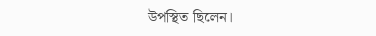উপস্থিত ছিলেন।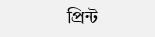প্রিন্ট